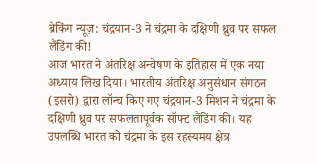ब्रेकिंग न्यूज़: चंद्रयान-3 ने चंद्रमा के दक्षिणी ध्रुव पर सफल लैंडिंग की!
आज भारत ने अंतरिक्ष अन्वेषण के इतिहास में एक नया अध्याय लिख दिया। भारतीय अंतरिक्ष अनुसंधान संगठन (इसरो) द्वारा लॉन्च किए गए चंद्रयान-3 मिशन ने चंद्रमा के दक्षिणी ध्रुव पर सफलतापूर्वक सॉफ्ट लैंडिंग की। यह उपलब्धि भारत को चंद्रमा के इस रहस्यमय क्षेत्र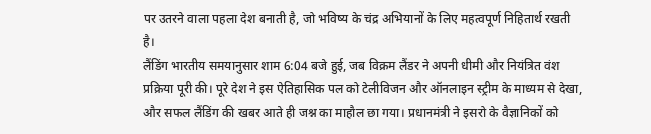पर उतरने वाला पहला देश बनाती है, जो भविष्य के चंद्र अभियानों के लिए महत्वपूर्ण निहितार्थ रखती है।
लैंडिंग भारतीय समयानुसार शाम 6:04 बजे हुई, जब विक्रम लैंडर ने अपनी धीमी और नियंत्रित वंश प्रक्रिया पूरी की। पूरे देश ने इस ऐतिहासिक पल को टेलीविजन और ऑनलाइन स्ट्रीम के माध्यम से देखा, और सफल लैंडिंग की खबर आते ही जश्न का माहौल छा गया। प्रधानमंत्री ने इसरो के वैज्ञानिकों को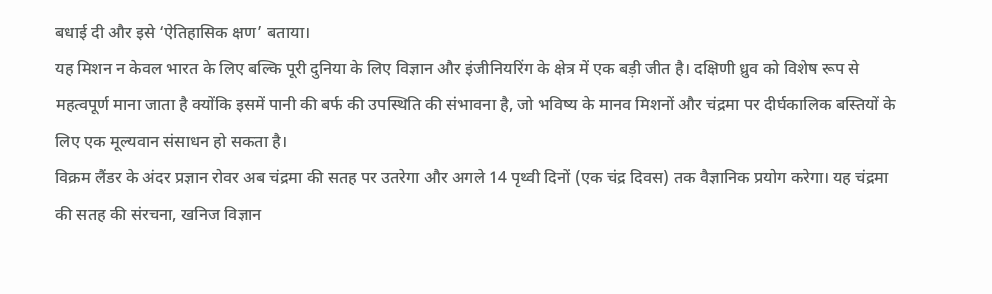बधाई दी और इसे ‘ऐतिहासिक क्षण’ बताया।
यह मिशन न केवल भारत के लिए बल्कि पूरी दुनिया के लिए विज्ञान और इंजीनियरिंग के क्षेत्र में एक बड़ी जीत है। दक्षिणी ध्रुव को विशेष रूप से महत्वपूर्ण माना जाता है क्योंकि इसमें पानी की बर्फ की उपस्थिति की संभावना है, जो भविष्य के मानव मिशनों और चंद्रमा पर दीर्घकालिक बस्तियों के लिए एक मूल्यवान संसाधन हो सकता है।
विक्रम लैंडर के अंदर प्रज्ञान रोवर अब चंद्रमा की सतह पर उतरेगा और अगले 14 पृथ्वी दिनों (एक चंद्र दिवस) तक वैज्ञानिक प्रयोग करेगा। यह चंद्रमा की सतह की संरचना, खनिज विज्ञान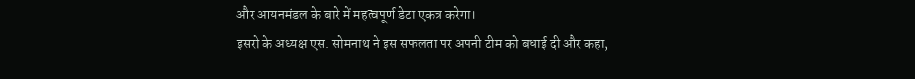और आयनमंडल के बारे में महत्वपूर्ण डेटा एकत्र करेगा।
इसरो के अध्यक्ष एस. सोमनाथ ने इस सफलता पर अपनी टीम को बधाई दी और कहा,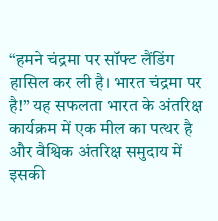“हमने चंद्रमा पर सॉफ्ट लैंडिंग हासिल कर ली है। भारत चंद्रमा पर है!” यह सफलता भारत के अंतरिक्ष कार्यक्रम में एक मील का पत्थर है और वैश्विक अंतरिक्ष समुदाय में इसकी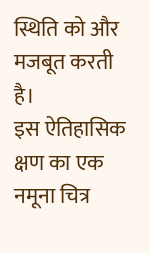स्थिति को और मजबूत करती है।
इस ऐतिहासिक क्षण का एक नमूना चित्र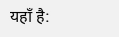यहाँ है: